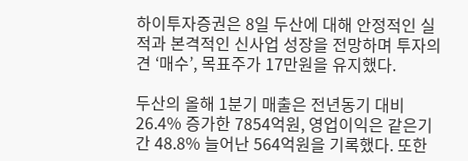하이투자증권은 8일 두산에 대해 안정적인 실적과 본격적인 신사업 성장을 전망하며 투자의견 ‘매수’, 목표주가 17만원을 유지했다.

두산의 올해 1분기 매출은 전년동기 대비 26.4% 증가한 7854억원, 영업이익은 같은기간 48.8% 늘어난 564억원을 기록했다. 또한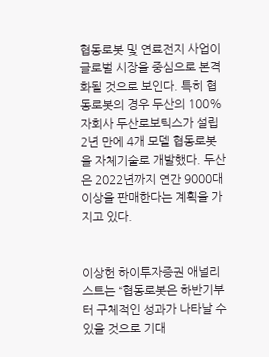협동로봇 및 연료전지 사업이 글로벌 시장을 중심으로 본격화될 것으로 보인다. 특히 협동로봇의 경우 두산의 100% 자회사 두산로보틱스가 설립 2년 만에 4개 모델 협동로봇을 자체기술로 개발했다. 두산은 2022년까지 연간 9000대 이상을 판매한다는 계획을 가지고 있다.


이상헌 하이투자증권 애널리스트는 “협동로봇은 하반기부터 구체적인 성과가 나타날 수 있을 것으로 기대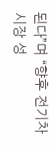된다”며 “향후 전기차 시장 성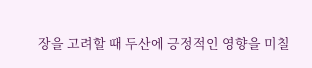장을 고려할 때 두산에 긍정적인 영향을 미칠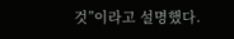것”이라고 설명했다.